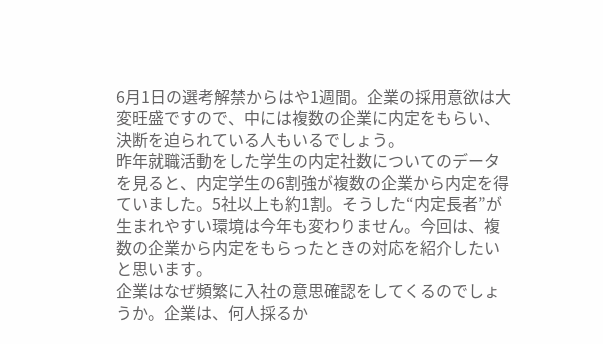6月1日の選考解禁からはや1週間。企業の採用意欲は大変旺盛ですので、中には複数の企業に内定をもらい、決断を迫られている人もいるでしょう。
昨年就職活動をした学生の内定社数についてのデータを見ると、内定学生の6割強が複数の企業から内定を得ていました。5社以上も約1割。そうした“内定長者”が生まれやすい環境は今年も変わりません。今回は、複数の企業から内定をもらったときの対応を紹介したいと思います。
企業はなぜ頻繁に入社の意思確認をしてくるのでしょうか。企業は、何人採るか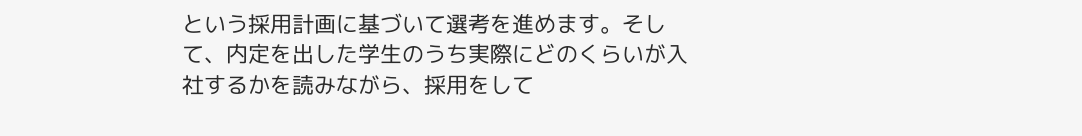という採用計画に基づいて選考を進めます。そして、内定を出した学生のうち実際にどのくらいが入社するかを読みながら、採用をして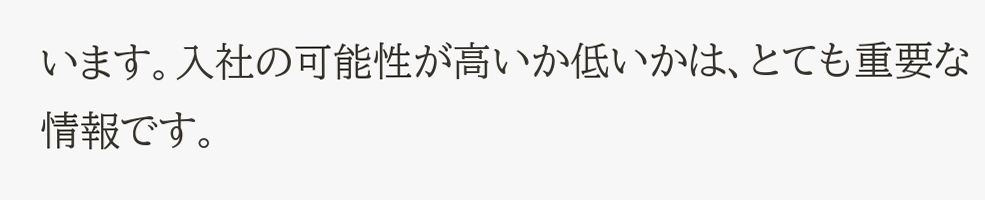います。入社の可能性が高いか低いかは、とても重要な情報です。